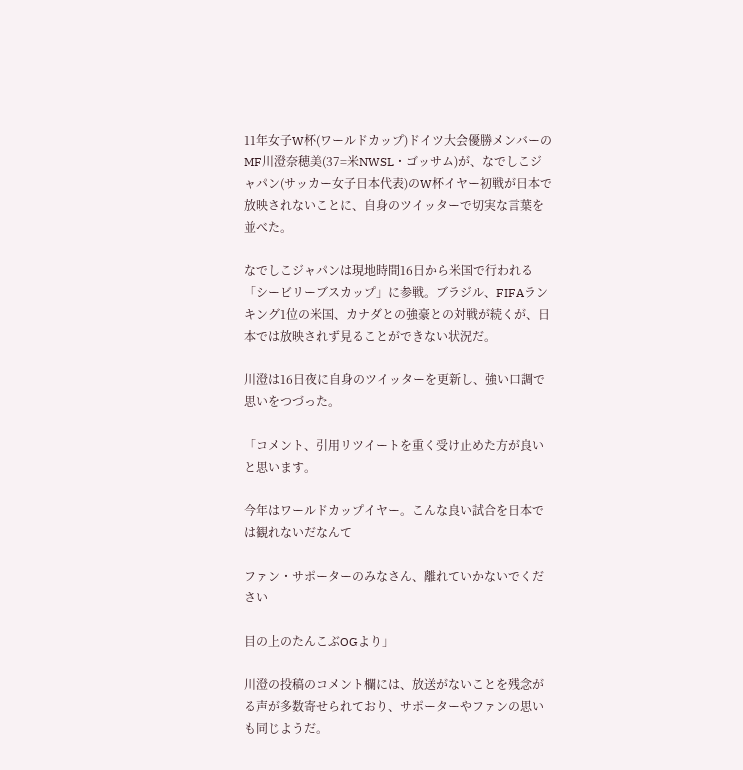11年女子W杯(ワールドカップ)ドイツ大会優勝メンバーのMF川澄奈穂美(37=米NWSL・ゴッサム)が、なでしこジャパン(サッカー女子日本代表)のW杯イヤー初戦が日本で放映されないことに、自身のツイッターで切実な言葉を並べた。

なでしこジャパンは現地時間16日から米国で行われる「シービリーブスカップ」に参戦。ブラジル、FIFAランキング1位の米国、カナダとの強豪との対戦が続くが、日本では放映されず見ることができない状況だ。

川澄は16日夜に自身のツイッターを更新し、強い口調で思いをつづった。

「コメント、引用リツイートを重く受け止めた方が良いと思います。

今年はワールドカップイヤー。こんな良い試合を日本では観れないだなんて

ファン・サポーターのみなさん、離れていかないでください

目の上のたんこぶOGより」

川澄の投稿のコメント欄には、放送がないことを残念がる声が多数寄せられており、サポーターやファンの思いも同じようだ。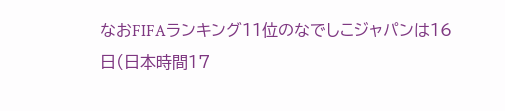なおFIFAランキング11位のなでしこジャパンは16日(日本時間17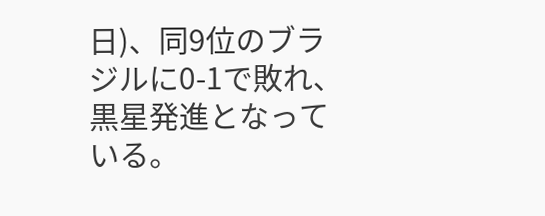日)、同9位のブラジルに0-1で敗れ、黒星発進となっている。